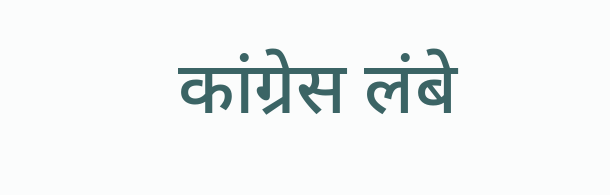कांग्रेस लंबे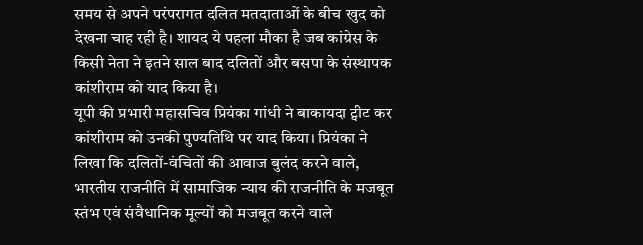समय से अपने परंपरागत दलित मतदाताओं के बीच खुद को देखना चाह रही है। शायद ये पहला मौका है जब कांग्रेस के किसी नेता ने इतने साल बाद दलितों और बसपा के संस्थापक कांशीराम को याद किया है।
यूपी की प्रभारी महासचिव प्रियंका गांधी ने बाकायदा ट्वीट कर कांशीराम को उनकी पुण्यतिथि पर याद किया। प्रियंका ने लिखा कि दलितों-वंचितों की आवाज बुलंद करने वाले, भारतीय राजनीति में सामाजिक न्याय की राजनीति के मजबूत स्तंभ एवं संवैधानिक मूल्यों को मजबूत करने वाले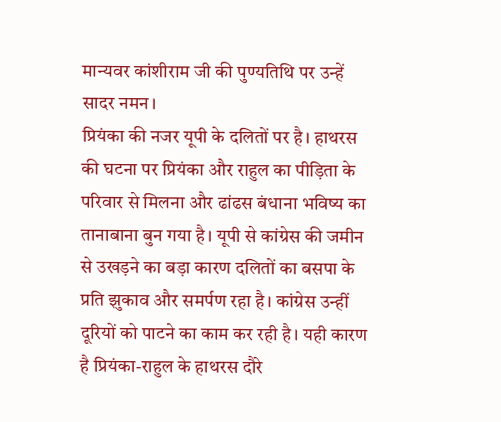मान्यवर कांशीराम जी की पुण्यतिथि पर उन्हें सादर नमन।
प्रियंका की नजर यूपी के दलितों पर है। हाथरस की घटना पर प्रियंका और राहुल का पीड़िता के परिवार से मिलना और ढांढस बंधाना भविष्य का तानाबाना बुन गया है। यूपी से कांग्रेस की जमीन से उखड़ने का बड़ा कारण दलितों का बसपा के प्रति झुकाव और समर्पण रहा है। कांग्रेस उन्हीं दूरियों को पाटने का काम कर रही है। यही कारण है प्रियंका-राहुल के हाथरस दौरे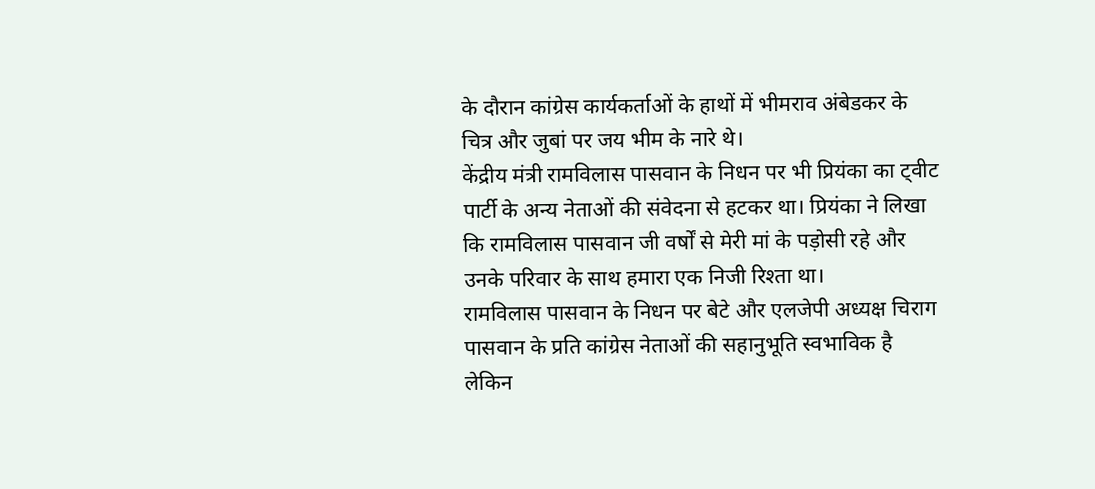के दौरान कांग्रेस कार्यकर्ताओं के हाथों में भीमराव अंबेडकर के चित्र और जुबां पर जय भीम के नारे थे।
केंद्रीय मंत्री रामविलास पासवान के निधन पर भी प्रियंका का ट्वीट पार्टी के अन्य नेताओं की संवेदना से हटकर था। प्रियंका ने लिखा कि रामविलास पासवान जी वर्षों से मेरी मां के पड़ोसी रहे और उनके परिवार के साथ हमारा एक निजी रिश्ता था।
रामविलास पासवान के निधन पर बेटे और एलजेपी अध्यक्ष चिराग पासवान के प्रति कांग्रेस नेताओं की सहानुभूति स्वभाविक है लेकिन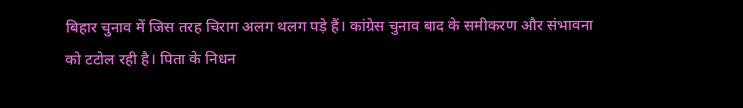बिहार चुनाव में जिस तरह चिराग अलग थलग पड़े हैं। कांग्रेस चुनाव बाद के समीकरण और संभावना को टटोल रही है। पिता के निधन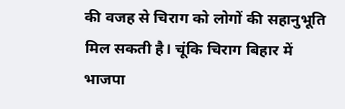की वजह से चिराग को लोगों की सहानुभूति मिल सकती है। चूंकि चिराग बिहार में भाजपा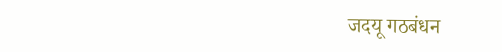जदयू गठबंधन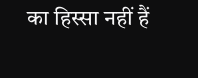का हिस्सा नहीं हैं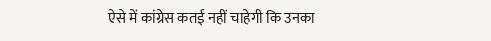ऐसे में कांग्रेस कतई नहीं चाहेगी कि उनका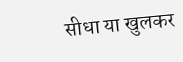सीधा या खुलकर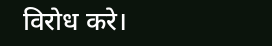विरोध करे।